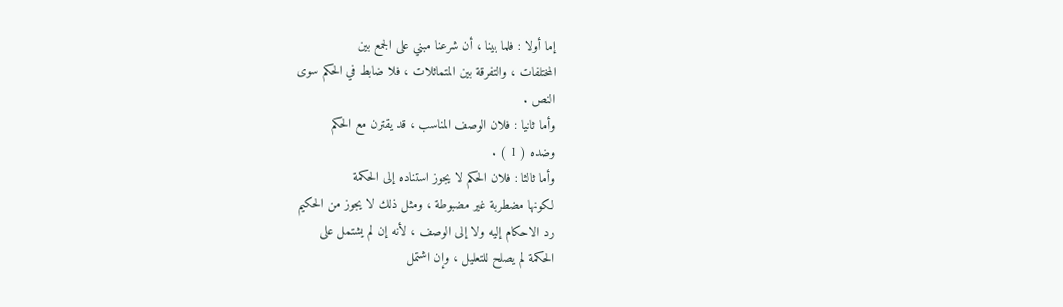إما أولا : فلما بينا ، أن شرعنا مبني على الجمع بين
المختلفات ، والتفرقة بين المتماثلات ، فلا ضابط في الحكم سوى
النص .
وأما ثانيا : فلان الوصف المناسب ، قد يقترن مع الحكم
وضده ( 1 ) .
وأما ثالثا : فلان الحكم لا يجوز استناده إلى الحكمة
لكونها مضطربة غير مضبوطة ، ومثل ذلك لا يجوز من الحكيم
رد الاحكام إليه ولا إلى الوصف ، لأنه إن لم يشتمل على
الحكمة لم يصلح للتعليل ، وإن اشتمل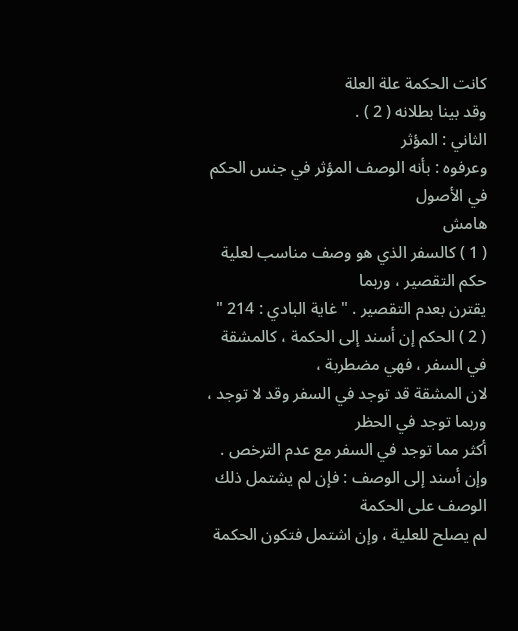كانت الحكمة علة العلة
وقد بينا بطلانه ( 2 ) .
الثاني : المؤثر
وعرفوه : بأنه الوصف المؤثر في جنس الحكم في الأصول
هامش
( 1 ) كالسفر الذي هو وصف مناسب لعلية حكم التقصير ، وربما
يقترن بعدم التقصير . " غاية البادي : 214 "
( 2 ) الحكم إن أسند إلى الحكمة ، كالمشقة في السفر ، فهي مضطربة ،
لان المشقة قد توجد في السفر وقد لا توجد ، وربما توجد في الحظر
أكثر مما توجد في السفر مع عدم الترخص .
وإن أسند إلى الوصف : فإن لم يشتمل ذلك الوصف على الحكمة
لم يصلح للعلية ، وإن اشتمل فتكون الحكمة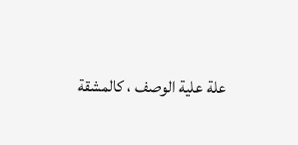علة علية الوصف ، كالمشقة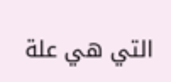التي هي علة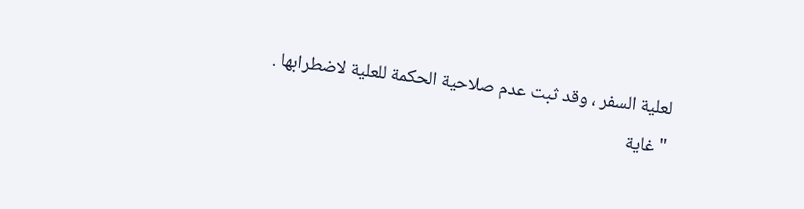لعلية السفر ، وقد ثبت عدم صلاحية الحكمة للعلية لاضطرابها .
" غاية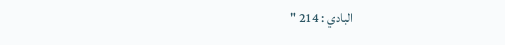البادي : 214 "